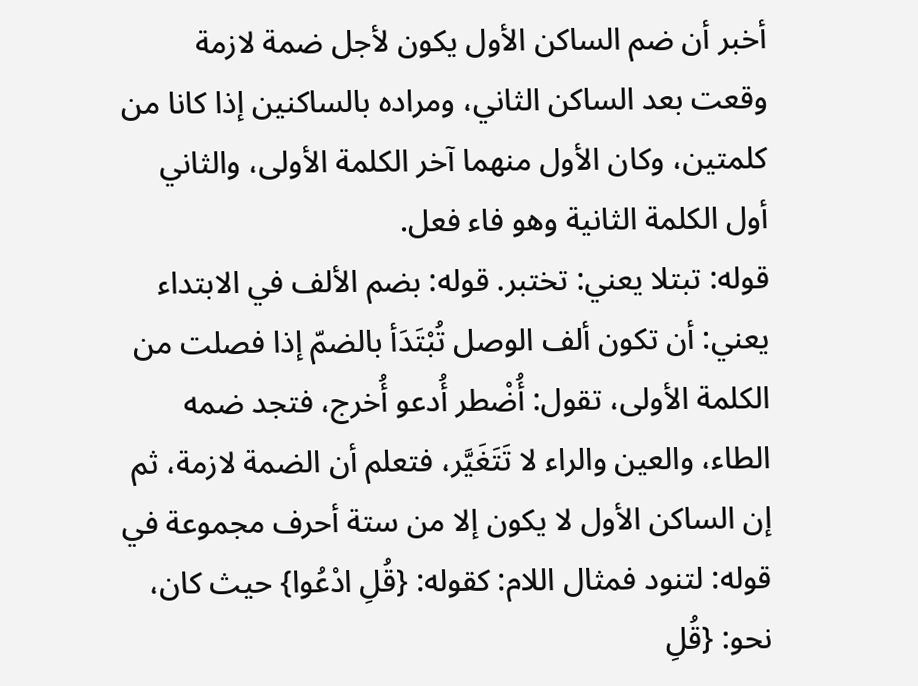أخبر أن ضم الساكن الأول يكون لأجل ضمة لازمة وقعت بعد الساكن الثاني، ومراده بالساكنين إذا كانا من كلمتين، وكان الأول منهما آخر الكلمة الأولى، والثاني أول الكلمة الثانية وهو فاء فعل.
قوله: تبتلا يعني: تختبر. قوله: بضم الألف في الابتداء يعني: أن تكون ألف الوصل تُبْتَدَأ بالضمّ إذا فصلت من الكلمة الأولى، تقول: أُضْطر أُدعو أُخرج، فتجد ضمه الطاء، والعين والراء لا تَتَغَيَّر، فتعلم أن الضمة لازمة، ثم إن الساكن الأول لا يكون إلا من ستة أحرف مجموعة في قوله: لتنود فمثال اللام: كقوله: {قُلِ ادْعُوا} حيث كان، نحو: {قُلِ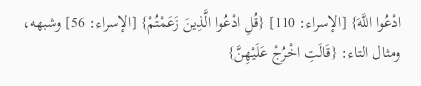ادْعُوا اللَّهَ} [الإسراء: 110] {قُلِ ادْعُوا الَّذِينَ زَعَمْتُمْ} [الإسراء: 56] وشبهه، ومثال التاء: {قَالَتِ اخْرُجْ عَلَيْهِنَّ}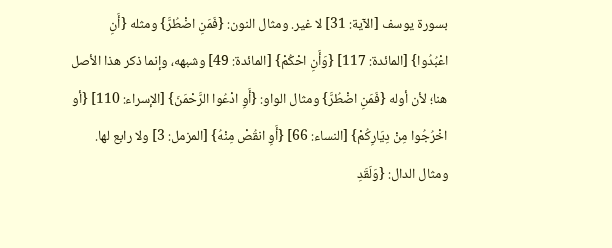بسورة يوسف [الآية: 31] لا غير. ومثال النون: {فَمَنِ اضْطُرَّ} ومثله {أَنِ اعْبُدُوا} [المائدة: 117] {وَأَنِ احْكُمْ} [المائدة: 49] وشبهه، وإنما ذكر هذا الأصل هنا؛ لأن أوله {فَمَنِ اضْطُرَّ} ومثال الواو: {أَوِ ادْعُوا الرَّحْمَنَ} [الإسراء: 110] {أو اخْرُجُوا مِنْ دِيَارِكُمْ} [النساء: 66] {أَوِ انقُصْ مِنْهُ} [المزمل: 3] ولا رابع لها. ومثال الدال: {وَلَقَدِ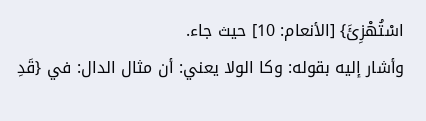اسْتُهْزِئَ} [الأنعام: 10] حيث جاء.
وأشار إليه بقوله: وكا الولا يعني: أن مثال الدال: في {قَدِ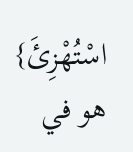اسْتُهْزِئَ} هو في